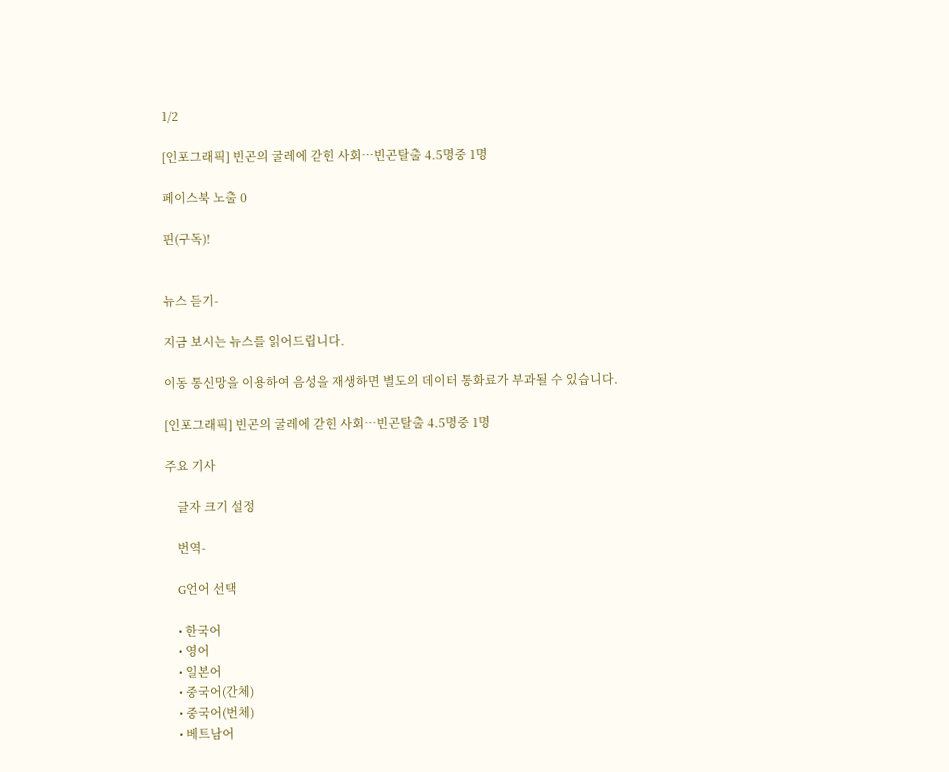1/2

[인포그래픽] 빈곤의 굴레에 갇힌 사회…빈곤탈출 4.5명중 1명

페이스북 노출 0

핀(구독)!


뉴스 듣기-

지금 보시는 뉴스를 읽어드립니다.

이동 통신망을 이용하여 음성을 재생하면 별도의 데이터 통화료가 부과될 수 있습니다.

[인포그래픽] 빈곤의 굴레에 갇힌 사회…빈곤탈출 4.5명중 1명

주요 기사

    글자 크기 설정

    번역-

    G언어 선택

    • 한국어
    • 영어
    • 일본어
    • 중국어(간체)
    • 중국어(번체)
    • 베트남어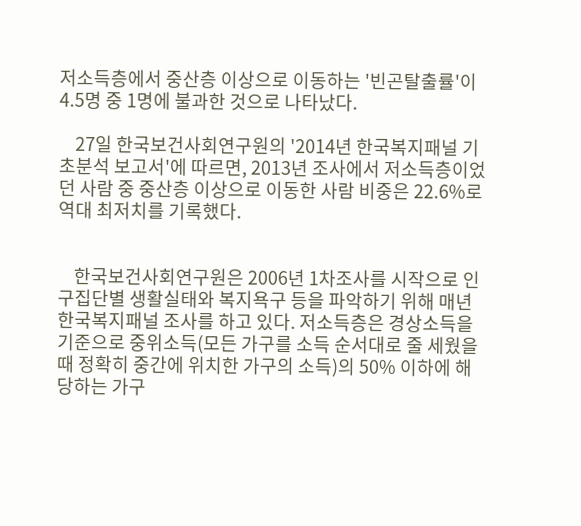저소득층에서 중산층 이상으로 이동하는 '빈곤탈출률'이 4.5명 중 1명에 불과한 것으로 나타났다.

    27일 한국보건사회연구원의 '2014년 한국복지패널 기초분석 보고서'에 따르면, 2013년 조사에서 저소득층이었던 사람 중 중산층 이상으로 이동한 사람 비중은 22.6%로 역대 최저치를 기록했다.


    한국보건사회연구원은 2006년 1차조사를 시작으로 인구집단별 생활실태와 복지욕구 등을 파악하기 위해 매년 한국복지패널 조사를 하고 있다. 저소득층은 경상소득을 기준으로 중위소득(모든 가구를 소득 순서대로 줄 세웠을 때 정확히 중간에 위치한 가구의 소득)의 50% 이하에 해당하는 가구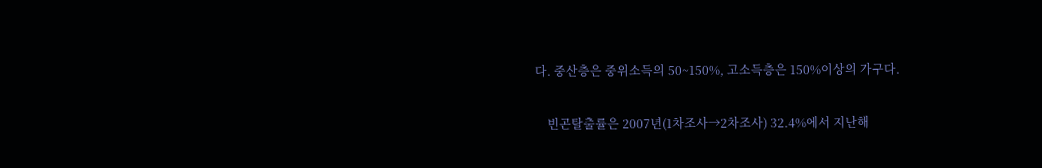다. 중산층은 중위소득의 50~150%, 고소득층은 150%이상의 가구다.

    빈곤탈출률은 2007년(1차조사→2차조사) 32.4%에서 지난해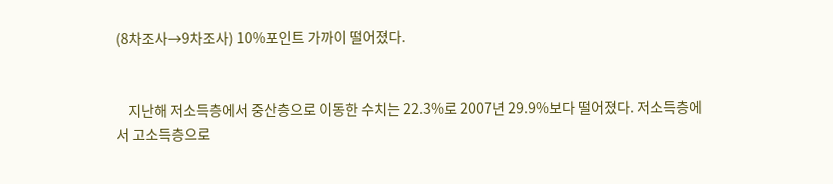(8차조사→9차조사) 10%포인트 가까이 떨어졌다.


    지난해 저소득층에서 중산층으로 이동한 수치는 22.3%로 2007년 29.9%보다 떨어졌다. 저소득층에서 고소득층으로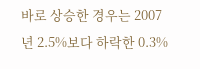바로 상승한 경우는 2007년 2.5%보다 하락한 0.3%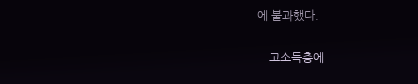에 불과했다.

    고소득층에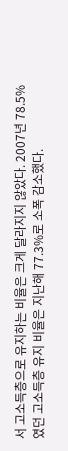서 고소득층으로 유지하는 비율은 크게 달라지지 않았다. 2007년 78.5%였던 고소득층 유지 비율은 지난해 77.3%로 소폭 감소했다.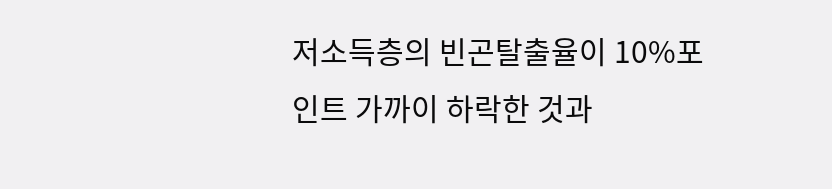저소득층의 빈곤탈출율이 10%포인트 가까이 하락한 것과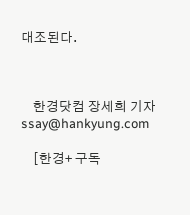대조된다.



    한경닷컴 장세희 기자 ssay@hankyung.com

    [한경+ 구독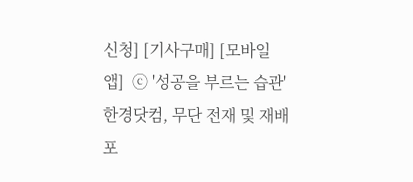신청] [기사구매] [모바일앱]  ⓒ '성공을 부르는 습관' 한경닷컴, 무단 전재 및 재배포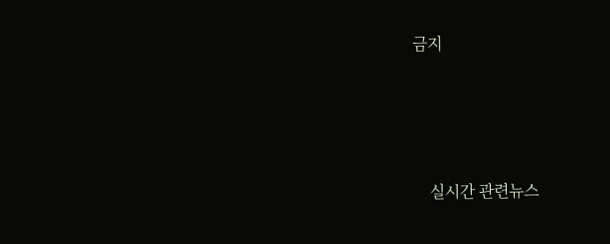금지





    실시간 관련뉴스